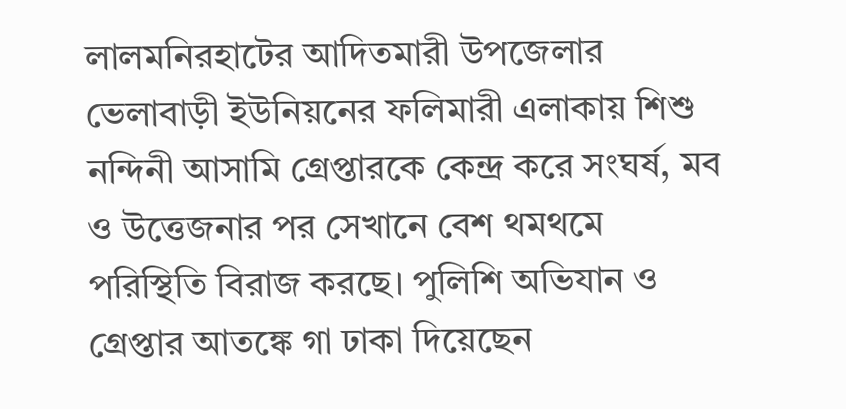লালমনিরহাটের আদিতমারী উপজেলার ভেলাবাড়ী ইউনিয়নের ফলিমারী এলাকায় শিশু নন্দিনী আসামি গ্রেপ্তারকে কেন্দ্র করে সংঘর্ষ, মব ও উত্তেজনার পর সেখানে বেশ থমথমে পরিস্থিতি বিরাজ করছে। পুলিশি অভিযান ও গ্রেপ্তার আতঙ্কে গা ঢাকা দিয়েছেন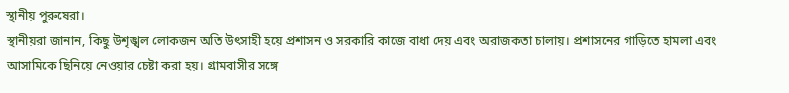স্থানীয় পুরুষেরা।
স্থানীয়রা জানান, কিছু উশৃঙ্খল লোকজন অতি উৎসাহী হয়ে প্রশাসন ও সরকারি কাজে বাধা দেয় এবং অরাজকতা চালায়। প্রশাসনের গাড়িতে হামলা এবং আসামিকে ছিনিয়ে নেওয়ার চেষ্টা করা হয়। গ্রামবাসীর সঙ্গে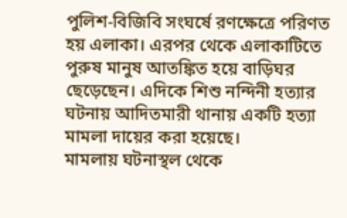পুলিশ-বিজিবি সংঘর্ষে রণক্ষেত্রে পরিণত হয় এলাকা। এরপর থেকে এলাকাটিতে পুরুষ মানুষ আতঙ্কিত হয়ে বাড়িঘর ছেড়েছেন। এদিকে শিশু নন্দিনী হত্যার ঘটনায় আদিতমারী থানায় একটি হত্যা মামলা দায়ের করা হয়েছে।
মামলায় ঘটনাস্থল থেকে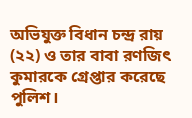অভিযুক্ত বিধান চন্দ্র রায় (২২) ও তার বাবা রণজিৎ কুমারকে গ্রেপ্তার করেছে পুলিশ।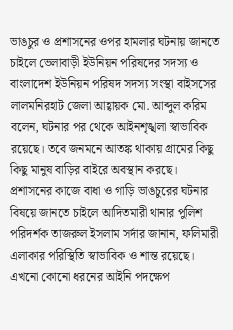ভাঙচুর ও প্রশাসনের ওপর হামলার ঘটনায় জানতে চাইলে ভেলাবাড়ী ইউনিয়ন পরিষদের সদস্য ও বাংলাদেশ ইউনিয়ন পরিষদ সদস্য সংস্থা বাইসসের লালমনিরহাট জেলা আহ্বায়ক মো. আব্দুল করিম বলেন, ঘটনার পর থেকে আইনশৃঙ্খলা স্বাভাবিক রয়েছে। তবে জনমনে আতঙ্ক থাকায় গ্রামের কিছু কিছু মানুষ বাড়ির বাইরে অবস্থান করছে।
প্রশাসনের কাজে বাধা ও গাড়ি ভাঙচুরের ঘটনার বিষয়ে জানতে চাইলে আদিতমারী থানার পুলিশ পরিদর্শক তাজরুল ইসলাম সর্দার জানান, ফলিমারী এলাকার পরিস্থিতি স্বাভাবিক ও শান্ত রয়েছে। এখনো কোনো ধরনের আইনি পদক্ষেপ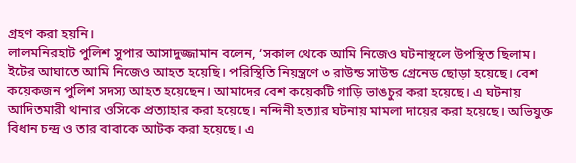গ্রহণ করা হয়নি।
লালমনিরহাট পুলিশ সুপার আসাদুজ্জামান বলেন, ‘সকাল থেকে আমি নিজেও ঘটনাস্থলে উপস্থিত ছিলাম। ইটের আঘাতে আমি নিজেও আহত হয়েছি। পরিস্থিতি নিয়ন্ত্রণে ৩ রাউন্ড সাউন্ড গ্রেনেড ছোড়া হয়েছে। বেশ কয়েকজন পুলিশ সদস্য আহত হয়েছেন। আমাদের বেশ কয়েকটি গাড়ি ভাঙচুর করা হয়েছে। এ ঘটনায় আদিতমারী থানার ওসিকে প্রত্যাহার করা হয়েছে। নন্দিনী হত্যার ঘটনায় মামলা দায়ের করা হয়েছে। অভিযুক্ত বিধান চন্দ্র ও তার বাবাকে আটক করা হয়েছে। এ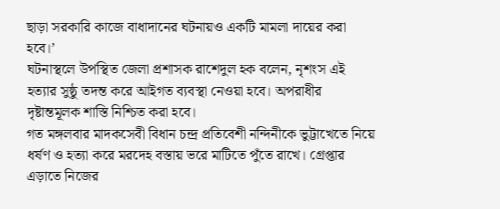ছাড়া সরকারি কাজে বাধাদানের ঘটনায়ও একটি মামলা দায়ের করা হবে।’
ঘটনাস্থলে উপস্থিত জেলা প্রশাসক রাশেদুল হক বলেন, নৃশংস এই হত্যার সুষ্ঠু তদন্ত করে আইগত ব্যবস্থা নেওয়া হবে। অপরাধীর দৃষ্টান্তমূলক শাস্তি নিশ্চিত করা হবে।
গত মঙ্গলবার মাদকসেবী বিধান চন্দ্র প্রতিবেশী নন্দিনীকে ভুট্টাখেতে নিয়ে ধর্ষণ ও হত্যা করে মরদেহ বস্তায় ভরে মাটিতে পুঁতে রাখে। গ্রেপ্তার এড়াতে নিজের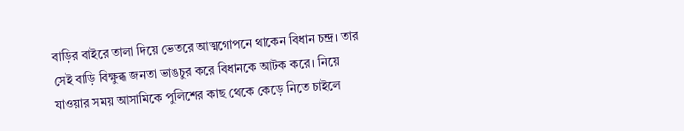বাড়ির বাইরে তালা দিয়ে ভেতরে আত্মগোপনে থাকেন বিধান চন্দ্র। তার সেই বাড়ি বিক্ষুব্ধ জনতা ভাঙচুর করে বিধানকে আটক করে। নিয়ে যাওয়ার সময় আসামিকে পুলিশের কাছ থেকে কেড়ে নিতে চাইলে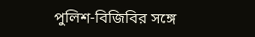পুলিশ-বিজিবির সঙ্গে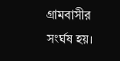গ্রামবাসীর সংর্ঘষ হয়।